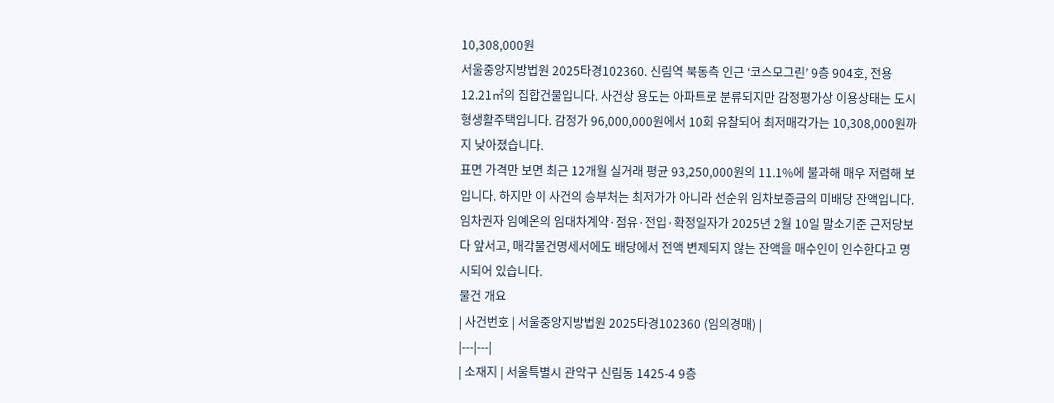10,308,000원
서울중앙지방법원 2025타경102360. 신림역 북동측 인근 ‘코스모그린’ 9층 904호, 전용 12.21㎡의 집합건물입니다. 사건상 용도는 아파트로 분류되지만 감정평가상 이용상태는 도시형생활주택입니다. 감정가 96,000,000원에서 10회 유찰되어 최저매각가는 10,308,000원까지 낮아졌습니다.
표면 가격만 보면 최근 12개월 실거래 평균 93,250,000원의 11.1%에 불과해 매우 저렴해 보입니다. 하지만 이 사건의 승부처는 최저가가 아니라 선순위 임차보증금의 미배당 잔액입니다. 임차권자 임예온의 임대차계약·점유·전입·확정일자가 2025년 2월 10일 말소기준 근저당보다 앞서고, 매각물건명세서에도 배당에서 전액 변제되지 않는 잔액을 매수인이 인수한다고 명시되어 있습니다.
물건 개요
| 사건번호 | 서울중앙지방법원 2025타경102360 (임의경매) |
|---|---|
| 소재지 | 서울특별시 관악구 신림동 1425-4 9층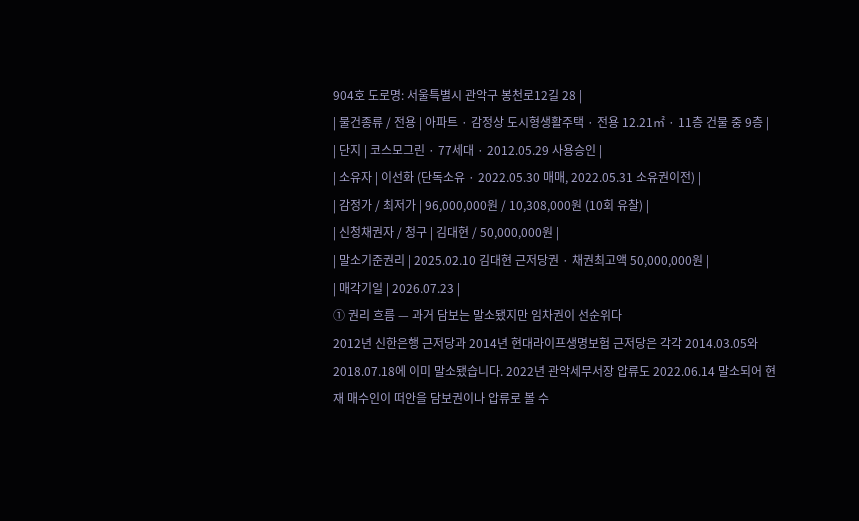904호 도로명: 서울특별시 관악구 봉천로12길 28 |
| 물건종류 / 전용 | 아파트 · 감정상 도시형생활주택 · 전용 12.21㎡ · 11층 건물 중 9층 |
| 단지 | 코스모그린 · 77세대 · 2012.05.29 사용승인 |
| 소유자 | 이선화 (단독소유 · 2022.05.30 매매, 2022.05.31 소유권이전) |
| 감정가 / 최저가 | 96,000,000원 / 10,308,000원 (10회 유찰) |
| 신청채권자 / 청구 | 김대현 / 50,000,000원 |
| 말소기준권리 | 2025.02.10 김대현 근저당권 · 채권최고액 50,000,000원 |
| 매각기일 | 2026.07.23 |
① 권리 흐름 — 과거 담보는 말소됐지만 임차권이 선순위다
2012년 신한은행 근저당과 2014년 현대라이프생명보험 근저당은 각각 2014.03.05와 2018.07.18에 이미 말소됐습니다. 2022년 관악세무서장 압류도 2022.06.14 말소되어 현재 매수인이 떠안을 담보권이나 압류로 볼 수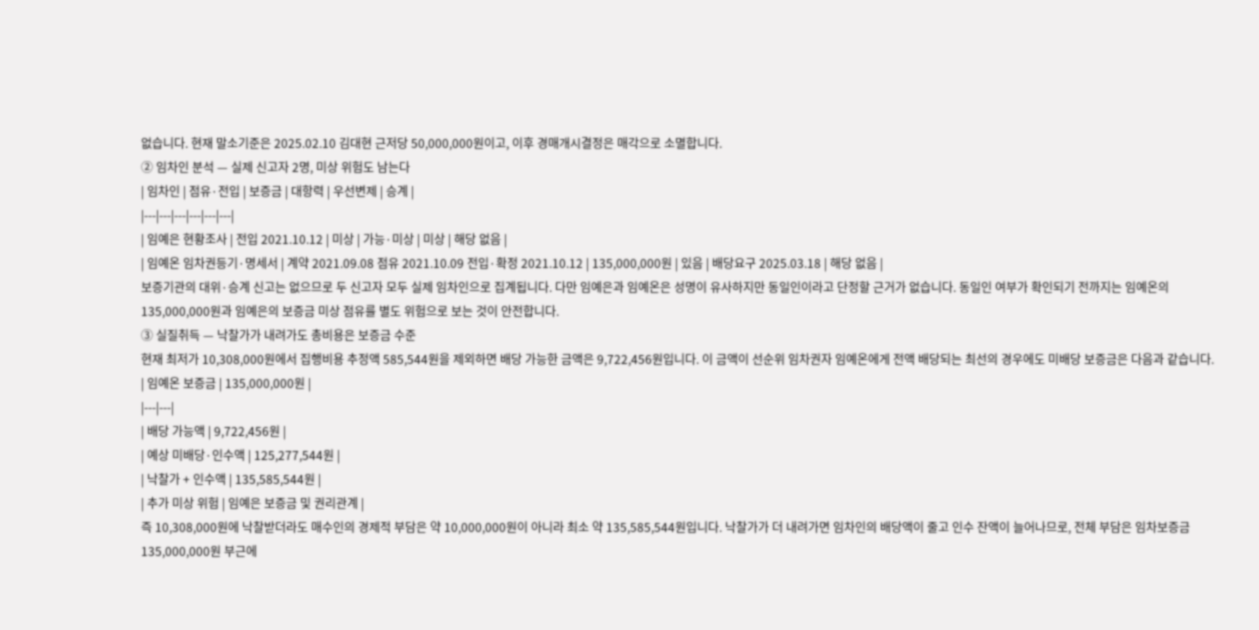없습니다. 현재 말소기준은 2025.02.10 김대현 근저당 50,000,000원이고, 이후 경매개시결정은 매각으로 소멸합니다.
② 임차인 분석 — 실제 신고자 2명, 미상 위험도 남는다
| 임차인 | 점유·전입 | 보증금 | 대항력 | 우선변제 | 승계 |
|---|---|---|---|---|---|
| 임예은 현황조사 | 전입 2021.10.12 | 미상 | 가능·미상 | 미상 | 해당 없음 |
| 임예온 임차권등기·명세서 | 계약 2021.09.08 점유 2021.10.09 전입·확정 2021.10.12 | 135,000,000원 | 있음 | 배당요구 2025.03.18 | 해당 없음 |
보증기관의 대위·승계 신고는 없으므로 두 신고자 모두 실제 임차인으로 집계됩니다. 다만 임예은과 임예온은 성명이 유사하지만 동일인이라고 단정할 근거가 없습니다. 동일인 여부가 확인되기 전까지는 임예온의 135,000,000원과 임예은의 보증금 미상 점유를 별도 위험으로 보는 것이 안전합니다.
③ 실질취득 — 낙찰가가 내려가도 총비용은 보증금 수준
현재 최저가 10,308,000원에서 집행비용 추정액 585,544원을 제외하면 배당 가능한 금액은 9,722,456원입니다. 이 금액이 선순위 임차권자 임예온에게 전액 배당되는 최선의 경우에도 미배당 보증금은 다음과 같습니다.
| 임예온 보증금 | 135,000,000원 |
|---|---|
| 배당 가능액 | 9,722,456원 |
| 예상 미배당·인수액 | 125,277,544원 |
| 낙찰가 + 인수액 | 135,585,544원 |
| 추가 미상 위험 | 임예은 보증금 및 권리관계 |
즉 10,308,000원에 낙찰받더라도 매수인의 경제적 부담은 약 10,000,000원이 아니라 최소 약 135,585,544원입니다. 낙찰가가 더 내려가면 임차인의 배당액이 줄고 인수 잔액이 늘어나므로, 전체 부담은 임차보증금 135,000,000원 부근에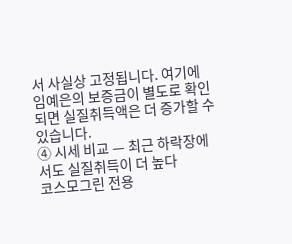서 사실상 고정됩니다. 여기에 임예은의 보증금이 별도로 확인되면 실질취득액은 더 증가할 수 있습니다.
④ 시세 비교 — 최근 하락장에서도 실질취득이 더 높다
코스모그린 전용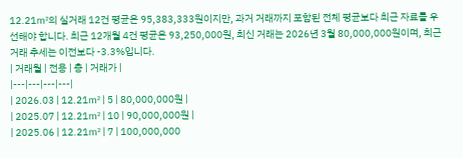12.21㎡의 실거래 12건 평균은 95,383,333원이지만, 과거 거래까지 포함된 전체 평균보다 최근 자료를 우선해야 합니다. 최근 12개월 4건 평균은 93,250,000원, 최신 거래는 2026년 3월 80,000,000원이며, 최근 거래 추세는 이전보다 -3.3%입니다.
| 거래월 | 전용 | 층 | 거래가 |
|---|---|---|---|
| 2026.03 | 12.21㎡ | 5 | 80,000,000원 |
| 2025.07 | 12.21㎡ | 10 | 90,000,000원 |
| 2025.06 | 12.21㎡ | 7 | 100,000,000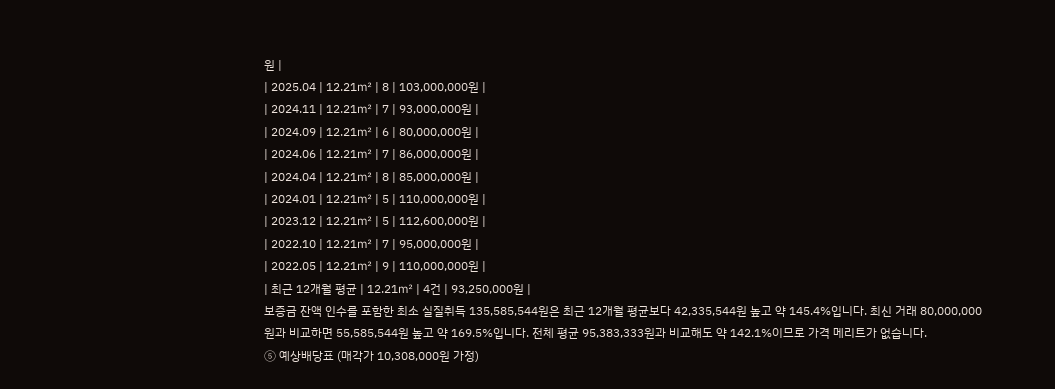원 |
| 2025.04 | 12.21㎡ | 8 | 103,000,000원 |
| 2024.11 | 12.21㎡ | 7 | 93,000,000원 |
| 2024.09 | 12.21㎡ | 6 | 80,000,000원 |
| 2024.06 | 12.21㎡ | 7 | 86,000,000원 |
| 2024.04 | 12.21㎡ | 8 | 85,000,000원 |
| 2024.01 | 12.21㎡ | 5 | 110,000,000원 |
| 2023.12 | 12.21㎡ | 5 | 112,600,000원 |
| 2022.10 | 12.21㎡ | 7 | 95,000,000원 |
| 2022.05 | 12.21㎡ | 9 | 110,000,000원 |
| 최근 12개월 평균 | 12.21㎡ | 4건 | 93,250,000원 |
보증금 잔액 인수를 포함한 최소 실질취득 135,585,544원은 최근 12개월 평균보다 42,335,544원 높고 약 145.4%입니다. 최신 거래 80,000,000원과 비교하면 55,585,544원 높고 약 169.5%입니다. 전체 평균 95,383,333원과 비교해도 약 142.1%이므로 가격 메리트가 없습니다.
⑤ 예상배당표 (매각가 10,308,000원 가정)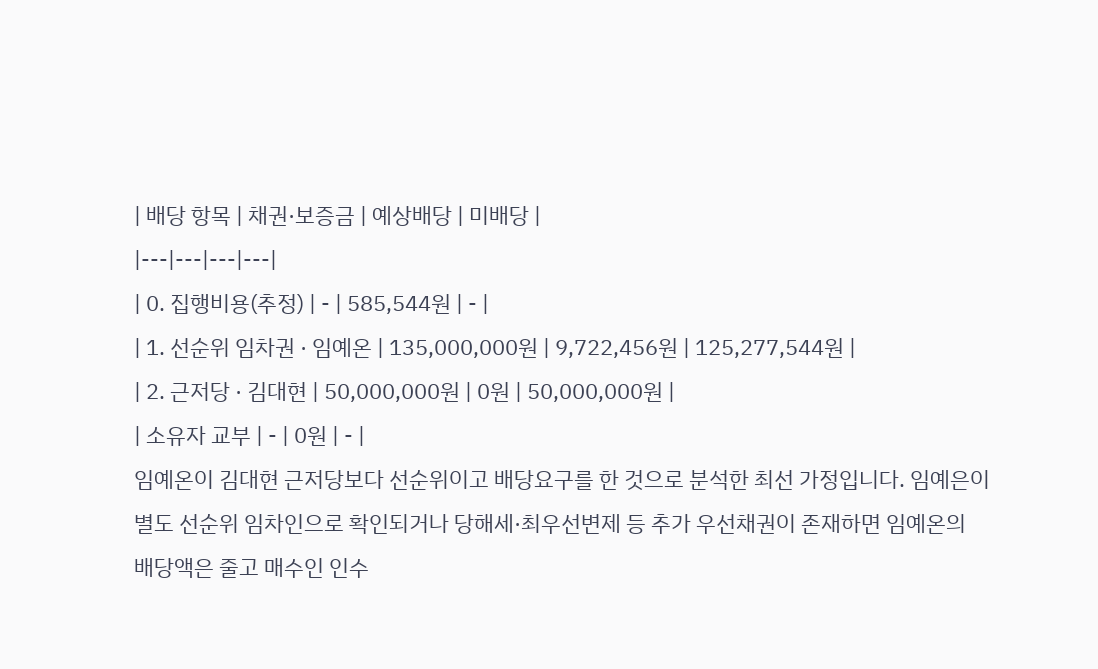| 배당 항목 | 채권·보증금 | 예상배당 | 미배당 |
|---|---|---|---|
| 0. 집행비용(추정) | - | 585,544원 | - |
| 1. 선순위 임차권 · 임예온 | 135,000,000원 | 9,722,456원 | 125,277,544원 |
| 2. 근저당 · 김대현 | 50,000,000원 | 0원 | 50,000,000원 |
| 소유자 교부 | - | 0원 | - |
임예온이 김대현 근저당보다 선순위이고 배당요구를 한 것으로 분석한 최선 가정입니다. 임예은이 별도 선순위 임차인으로 확인되거나 당해세·최우선변제 등 추가 우선채권이 존재하면 임예온의 배당액은 줄고 매수인 인수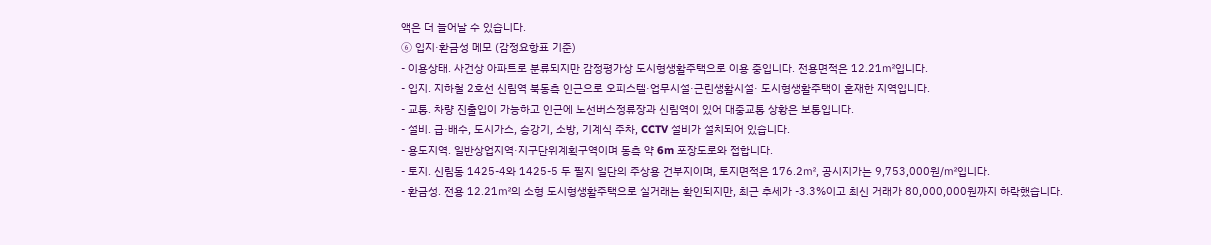액은 더 늘어날 수 있습니다.
⑥ 입지·환금성 메모 (감정요항표 기준)
- 이용상태. 사건상 아파트로 분류되지만 감정평가상 도시형생활주택으로 이용 중입니다. 전용면적은 12.21㎡입니다.
- 입지. 지하철 2호선 신림역 북동측 인근으로 오피스텔·업무시설·근린생활시설· 도시형생활주택이 혼재한 지역입니다.
- 교통. 차량 진출입이 가능하고 인근에 노선버스정류장과 신림역이 있어 대중교통 상황은 보통입니다.
- 설비. 급·배수, 도시가스, 승강기, 소방, 기계식 주차, CCTV 설비가 설치되어 있습니다.
- 용도지역. 일반상업지역·지구단위계획구역이며 동측 약 6m 포장도로와 접합니다.
- 토지. 신림동 1425-4와 1425-5 두 필지 일단의 주상용 건부지이며, 토지면적은 176.2㎡, 공시지가는 9,753,000원/㎡입니다.
- 환금성. 전용 12.21㎡의 소형 도시형생활주택으로 실거래는 확인되지만, 최근 추세가 -3.3%이고 최신 거래가 80,000,000원까지 하락했습니다.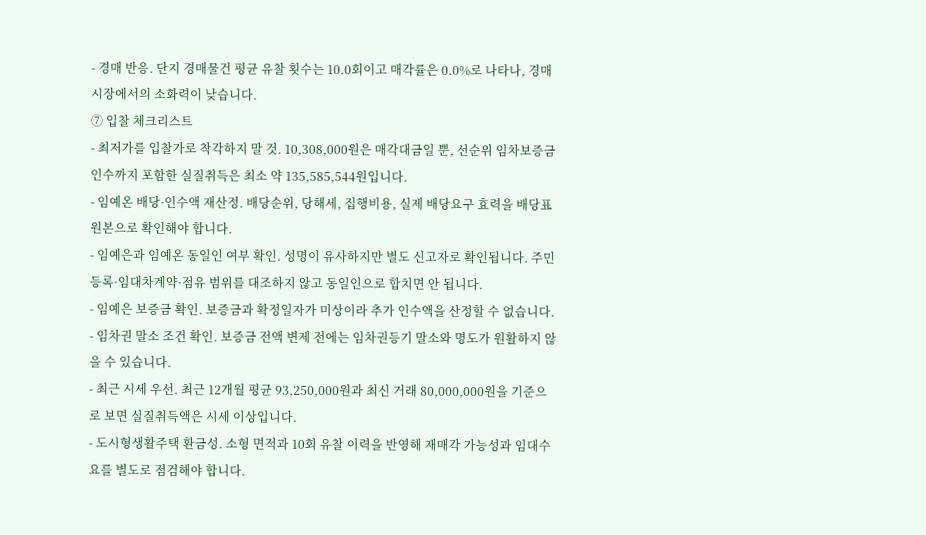- 경매 반응. 단지 경매물건 평균 유찰 횟수는 10.0회이고 매각률은 0.0%로 나타나, 경매시장에서의 소화력이 낮습니다.
⑦ 입찰 체크리스트
- 최저가를 입찰가로 착각하지 말 것. 10,308,000원은 매각대금일 뿐, 선순위 임차보증금 인수까지 포함한 실질취득은 최소 약 135,585,544원입니다.
- 임예온 배당·인수액 재산정. 배당순위, 당해세, 집행비용, 실제 배당요구 효력을 배당표 원본으로 확인해야 합니다.
- 임예은과 임예온 동일인 여부 확인. 성명이 유사하지만 별도 신고자로 확인됩니다. 주민등록·임대차계약·점유 범위를 대조하지 않고 동일인으로 합치면 안 됩니다.
- 임예은 보증금 확인. 보증금과 확정일자가 미상이라 추가 인수액을 산정할 수 없습니다.
- 임차권 말소 조건 확인. 보증금 전액 변제 전에는 임차권등기 말소와 명도가 원활하지 않을 수 있습니다.
- 최근 시세 우선. 최근 12개월 평균 93,250,000원과 최신 거래 80,000,000원을 기준으로 보면 실질취득액은 시세 이상입니다.
- 도시형생활주택 환금성. 소형 면적과 10회 유찰 이력을 반영해 재매각 가능성과 임대수요를 별도로 점검해야 합니다.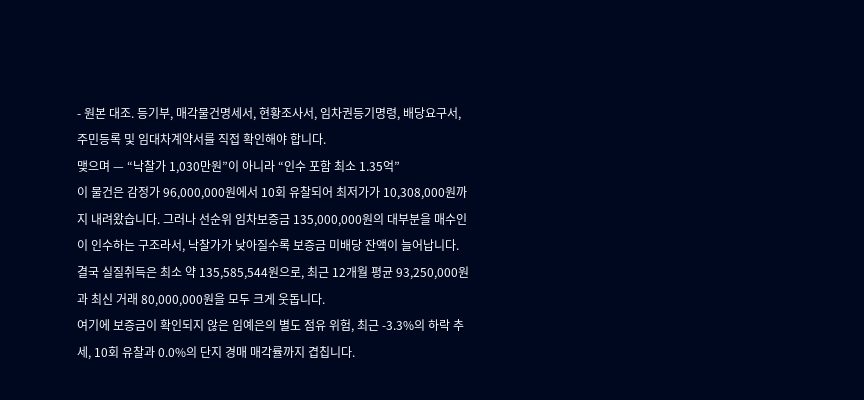- 원본 대조. 등기부, 매각물건명세서, 현황조사서, 임차권등기명령, 배당요구서, 주민등록 및 임대차계약서를 직접 확인해야 합니다.
맺으며 — “낙찰가 1,030만원”이 아니라 “인수 포함 최소 1.35억”
이 물건은 감정가 96,000,000원에서 10회 유찰되어 최저가가 10,308,000원까지 내려왔습니다. 그러나 선순위 임차보증금 135,000,000원의 대부분을 매수인이 인수하는 구조라서, 낙찰가가 낮아질수록 보증금 미배당 잔액이 늘어납니다. 결국 실질취득은 최소 약 135,585,544원으로, 최근 12개월 평균 93,250,000원과 최신 거래 80,000,000원을 모두 크게 웃돕니다.
여기에 보증금이 확인되지 않은 임예은의 별도 점유 위험, 최근 -3.3%의 하락 추세, 10회 유찰과 0.0%의 단지 경매 매각률까지 겹칩니다.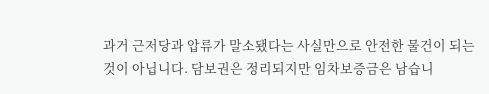과거 근저당과 압류가 말소됐다는 사실만으로 안전한 물건이 되는 것이 아닙니다. 담보권은 정리되지만 임차보증금은 남습니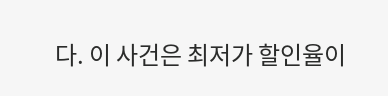다. 이 사건은 최저가 할인율이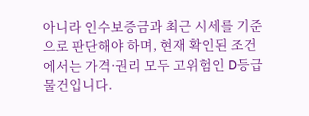아니라 인수보증금과 최근 시세를 기준으로 판단해야 하며, 현재 확인된 조건에서는 가격·권리 모두 고위험인 D등급 물건입니다.